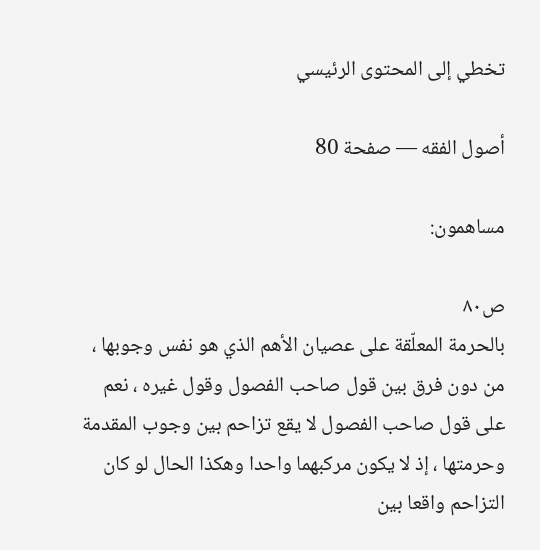تخطي إلى المحتوى الرئيسي

أصول الفقه — صفحة 80

مساهمون:

ص٨٠
بالحرمة المعلّقة على عصيان الأهم الذي هو نفس وجوبها ، من دون فرق بين قول صاحب الفصول وقول غيره ، نعم على قول صاحب الفصول لا يقع تزاحم بين وجوب المقدمة وحرمتها ، إذ لا يكون مركبهما واحدا وهكذا الحال لو كان التزاحم واقعا بين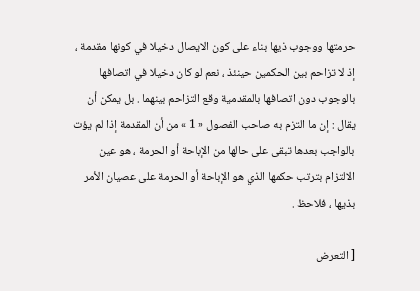حرمتها ووجوب ذيها بناء على كون الايصال دخيلا في كونها مقدمة ، إذ لا تزاحم بين الحكمين حينئذ ، نعم لو كان دخيلا في اتصافها بالوجوب دون اتصافها بالمقدمية وقع التزاحم بينهما . بل يمكن أن يقال : إن ما التزم به صاحب الفصول « 1 » من أن المقدمة إذا لم يؤت بالواجب بعدها تبقى على حالها من الإباحة أو الحرمة ، هو عين الالتزام بترتب حكمها الذي هو الإباحة أو الحرمة على عصيان الأمر بذيها ، فلاحظ .

[ التعرض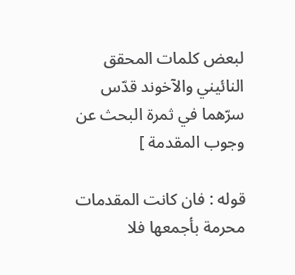لبعض كلمات المحقق النائيني والآخوند قدّس سرّهما في ثمرة البحث عن وجوب المقدمة ]

قوله : فان كانت المقدمات محرمة بأجمعها فلا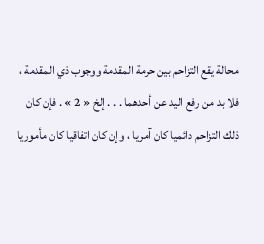محالة يقع التزاحم بين حرمة المقدمة ووجوب ذي المقدمة ، فلا بد من رفع اليد عن أحدهما . . . إلخ « 2 » . فإن كان ذلك التزاحم دائميا كان آمريا ، وإن كان اتفاقيا كان مأموريا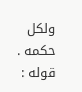ولكل حكمه . قوله :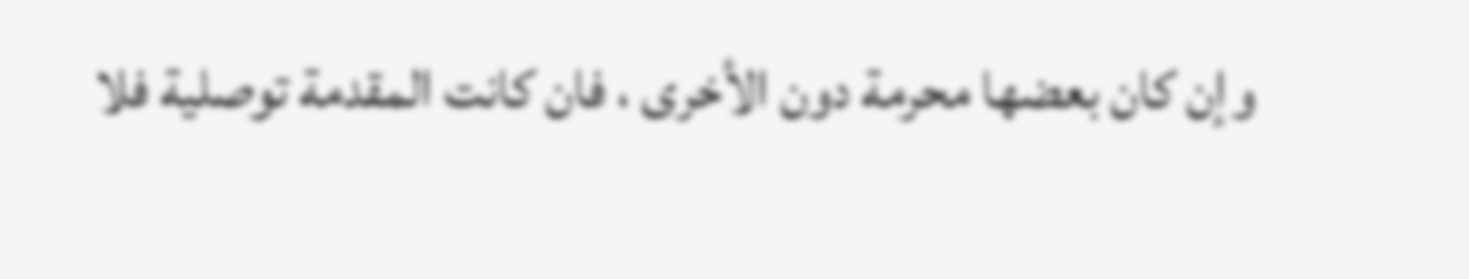وإن كان بعضها محرمة دون الأخرى ، فان كانت المقدمة توصلية فلا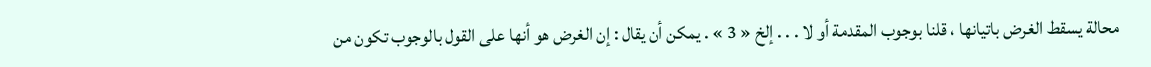محالة يسقط الغرض باتيانها ، قلنا بوجوب المقدمة أو لا . . . إلخ « 3 » . يمكن أن يقال : إن الغرض هو أنها على القول بالوجوب تكون من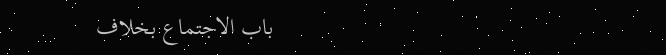باب الاجتماع بخلاف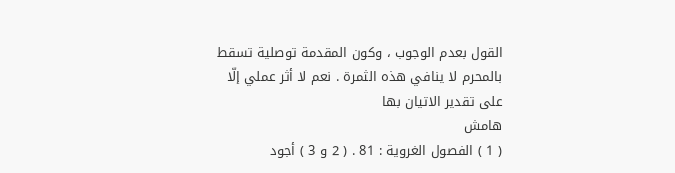القول بعدم الوجوب ، وكون المقدمة توصلية تسقط بالمحرم لا ينافي هذه الثمرة . نعم لا أثر عملي إلّا على تقدير الاتيان بها
هامش
( 1 ) الفصول الغروية : 81 . ( 2 و 3 ) أجود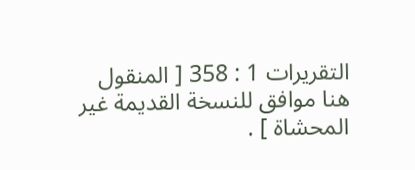التقريرات 1 : 358 [ المنقول هنا موافق للنسخة القديمة غير المحشاة ] .